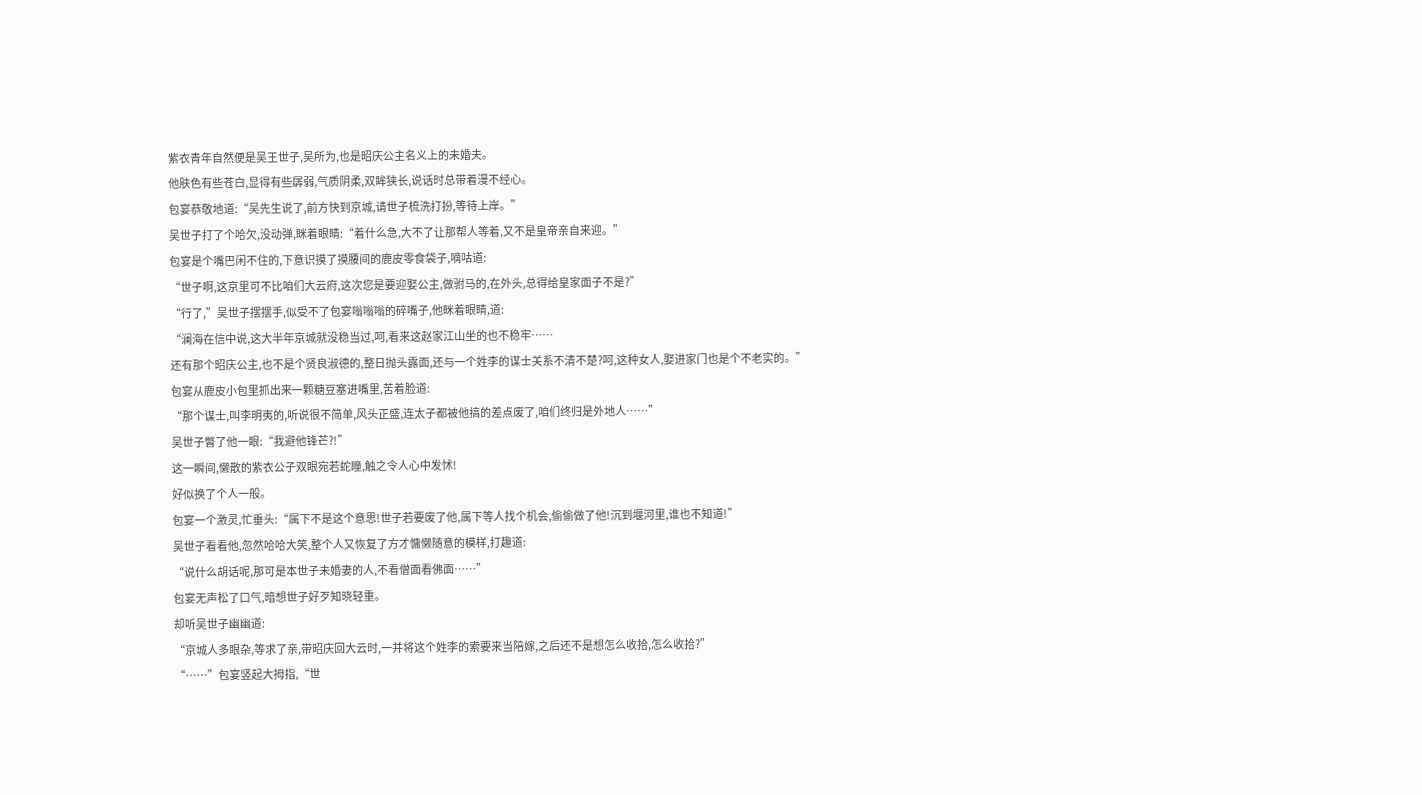紫衣青年自然便是吴王世子,吴所为,也是昭庆公主名义上的未婚夫。
他肤色有些苍白,显得有些孱弱,气质阴柔,双眸狭长,说话时总带着漫不经心。
包宴恭敬地道:“吴先生说了,前方快到京城,请世子梳洗打扮,等待上岸。”
吴世子打了个哈欠,没动弹,眯着眼睛:“着什么急,大不了让那帮人等着,又不是皇帝亲自来迎。”
包宴是个嘴巴闲不住的,下意识摸了摸腰间的鹿皮零食袋子,嘀咕道:
“世子啊,这京里可不比咱们大云府,这次您是要迎娶公主,做驸马的,在外头,总得给皇家面子不是?”
“行了,”吴世子摆摆手,似受不了包宴嗡嗡嗡的碎嘴子,他眯着眼睛,道:
“澜海在信中说,这大半年京城就没稳当过,呵,看来这赵家江山坐的也不稳牢……
还有那个昭庆公主,也不是个贤良淑德的,整日抛头露面,还与一个姓李的谋士关系不清不楚?呵,这种女人,娶进家门也是个不老实的。”
包宴从鹿皮小包里抓出来一颗糖豆塞进嘴里,苦着脸道:
“那个谋士,叫李明夷的,听说很不简单,风头正盛,连太子都被他搞的差点废了,咱们终归是外地人……”
吴世子瞥了他一眼:“我避他锋芒?!”
这一瞬间,懒散的紫衣公子双眼宛若蛇瞳,触之令人心中发怵!
好似换了个人一般。
包宴一个激灵,忙垂头:“属下不是这个意思!世子若要废了他,属下等人找个机会,偷偷做了他!沉到堰河里,谁也不知道!”
吴世子看看他,忽然哈哈大笑,整个人又恢复了方才慵懒随意的模样,打趣道:
“说什么胡话呢,那可是本世子未婚妻的人,不看僧面看佛面……”
包宴无声松了口气,暗想世子好歹知晓轻重。
却听吴世子幽幽道:
“京城人多眼杂,等求了亲,带昭庆回大云时,一并将这个姓李的索要来当陪嫁,之后还不是想怎么收拾,怎么收拾?”
“……”包宴竖起大拇指,“世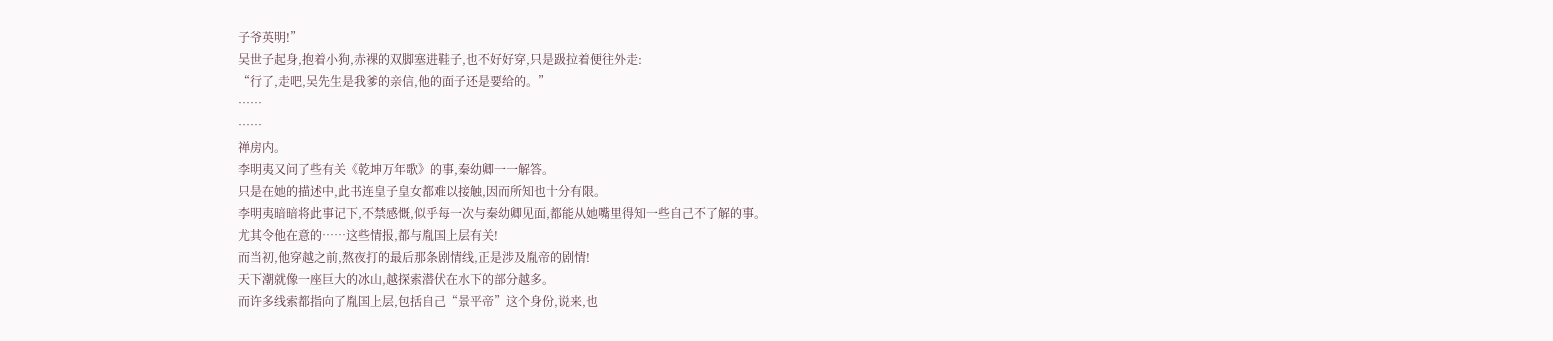子爷英明!”
吴世子起身,抱着小狗,赤裸的双脚塞进鞋子,也不好好穿,只是趿拉着便往外走:
“行了,走吧,吴先生是我爹的亲信,他的面子还是要给的。”
……
……
禅房内。
李明夷又问了些有关《乾坤万年歌》的事,秦幼卿一一解答。
只是在她的描述中,此书连皇子皇女都难以接触,因而所知也十分有限。
李明夷暗暗将此事记下,不禁感慨,似乎每一次与秦幼卿见面,都能从她嘴里得知一些自己不了解的事。
尤其令他在意的……这些情报,都与胤国上层有关!
而当初,他穿越之前,熬夜打的最后那条剧情线,正是涉及胤帝的剧情!
天下潮就像一座巨大的冰山,越探索潜伏在水下的部分越多。
而许多线索都指向了胤国上层,包括自己“景平帝”这个身份,说来,也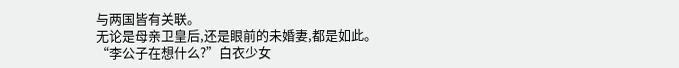与两国皆有关联。
无论是母亲卫皇后,还是眼前的未婚妻,都是如此。
“李公子在想什么?”白衣少女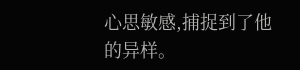心思敏感,捕捉到了他的异样。